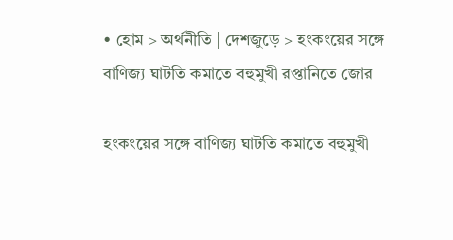• হোম > অর্থনীতি | দেশজুড়ে > হংকংয়ের সঙ্গে বাণিজ্য ঘাটতি কমাতে বহুমুখী রপ্তানিতে জোর

হংকংয়ের সঙ্গে বাণিজ্য ঘাটতি কমাতে বহুমুখী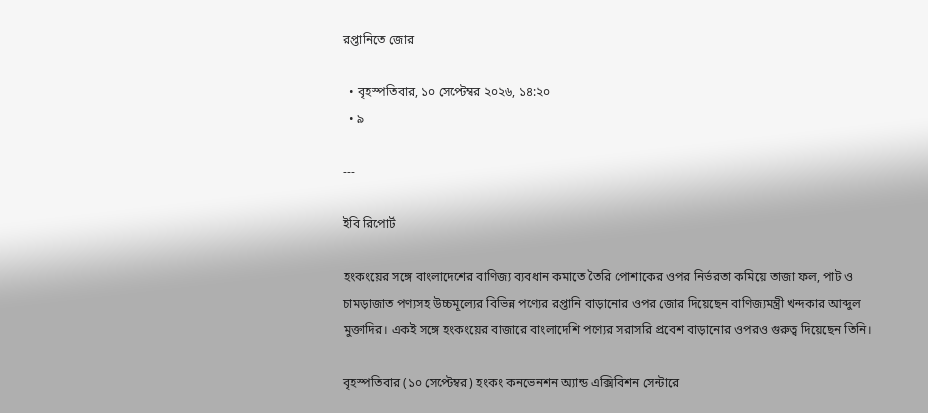রপ্তানিতে জোর

  • বৃহস্পতিবার, ১০ সেপ্টেম্বর ২০২৬, ১৪:২০
  • ৯

---

ইবি রিপোর্ট

হংকংয়ের সঙ্গে বাংলাদেশের বাণিজ্য ব্যবধান কমাতে তৈরি পোশাকের ওপর নির্ভরতা কমিয়ে তাজা ফল, পাট ও চামড়াজাত পণ্যসহ উচ্চমূল্যের বিভিন্ন পণ্যের রপ্তানি বাড়ানোর ওপর জোর দিয়েছেন বাণিজ্যমন্ত্রী খন্দকার আব্দুল মুক্তাদির। একই সঙ্গে হংকংয়ের বাজারে বাংলাদেশি পণ্যের সরাসরি প্রবেশ বাড়ানোর ওপরও গুরুত্ব দিয়েছেন তিনি।

বৃহস্পতিবার (১০ সেপ্টেম্বর) হংকং কনভেনশন অ্যান্ড এক্সিবিশন সেন্টারে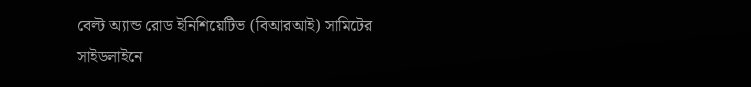বেল্ট অ্যান্ড রোড ইনিশিয়েটিভ (বিআরআই) সামিটের সাইডলাইনে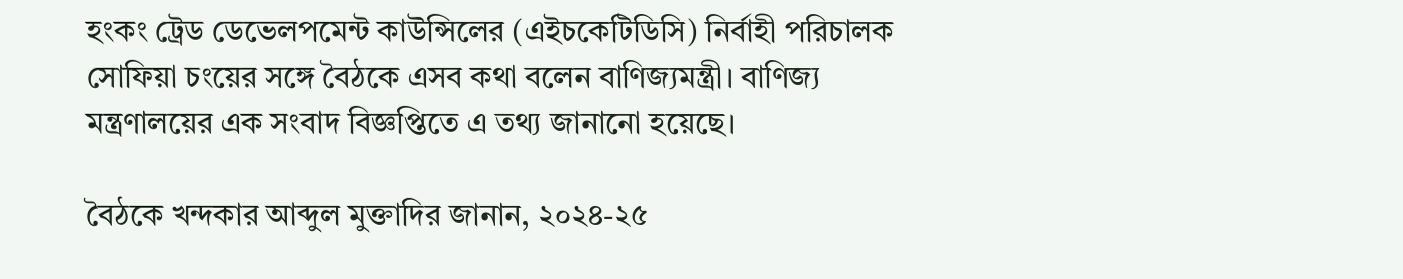হংকং ট্রেড ডেভেলপমেন্ট কাউন্সিলের (এইচকেটিডিসি) নির্বাহী পরিচালক সোফিয়া চংয়ের সঙ্গে বৈঠকে এসব কথা বলেন বাণিজ্যমন্ত্রী। বাণিজ্য মন্ত্রণালয়ের এক সংবাদ বিজ্ঞপ্তিতে এ তথ্য জানানো হয়েছে।

বৈঠকে খন্দকার আব্দুল মুক্তাদির জানান, ২০২৪-২৫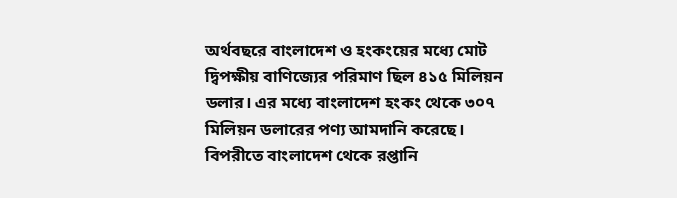অর্থবছরে বাংলাদেশ ও হংকংয়ের মধ্যে মোট দ্বিপক্ষীয় বাণিজ্যের পরিমাণ ছিল ৪১৫ মিলিয়ন ডলার। এর মধ্যে বাংলাদেশ হংকং থেকে ৩০৭ মিলিয়ন ডলারের পণ্য আমদানি করেছে। বিপরীতে বাংলাদেশ থেকে রপ্তানি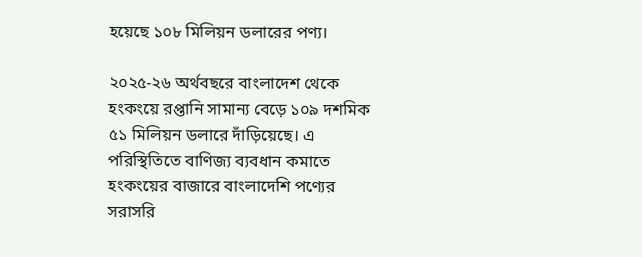হয়েছে ১০৮ মিলিয়ন ডলারের পণ্য।

২০২৫-২৬ অর্থবছরে বাংলাদেশ থেকে হংকংয়ে রপ্তানি সামান্য বেড়ে ১০৯ দশমিক ৫১ মিলিয়ন ডলারে দাঁড়িয়েছে। এ পরিস্থিতিতে বাণিজ্য ব্যবধান কমাতে হংকংয়ের বাজারে বাংলাদেশি পণ্যের সরাসরি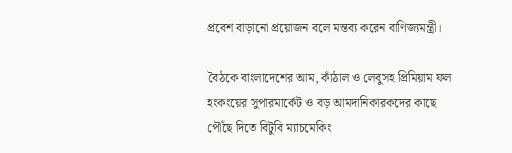প্রবেশ বাড়ানো প্রয়োজন বলে মন্তব্য করেন বাণিজ্যমন্ত্রী।

বৈঠকে বাংলাদেশের আম, কাঁঠাল ও লেবুসহ প্রিমিয়াম ফল হংকংয়ের সুপারমার্কেট ও বড় আমদানিকারকদের কাছে পৌঁছে দিতে বিটুবি ম্যাচমেকিং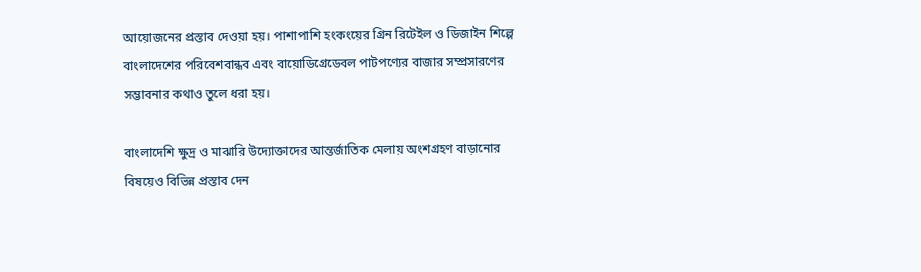আয়োজনের প্রস্তাব দেওয়া হয়। পাশাপাশি হংকংয়ের গ্রিন রিটেইল ও ডিজাইন শিল্পে বাংলাদেশের পরিবেশবান্ধব এবং বায়োডিগ্রেডেবল পাটপণ্যের বাজার সম্প্রসারণের সম্ভাবনার কথাও তুলে ধরা হয়।

বাংলাদেশি ক্ষুদ্র ও মাঝারি উদ্যোক্তাদের আন্তর্জাতিক মেলায় অংশগ্রহণ বাড়ানোর বিষয়েও বিভিন্ন প্রস্তাব দেন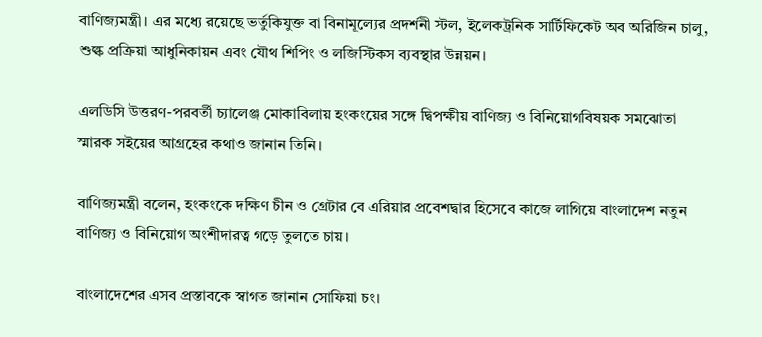বাণিজ্যমন্ত্রী। এর মধ্যে রয়েছে ভর্তুকিযুক্ত বা বিনামূল্যের প্রদর্শনী স্টল, ইলেকট্রনিক সার্টিফিকেট অব অরিজিন চালু, শুল্ক প্রক্রিয়া আধুনিকায়ন এবং যৌথ শিপিং ও লজিস্টিকস ব্যবস্থার উন্নয়ন।

এলডিসি উত্তরণ-পরবর্তী চ্যালেঞ্জ মোকাবিলায় হংকংয়ের সঙ্গে দ্বিপক্ষীয় বাণিজ্য ও বিনিয়োগবিষয়ক সমঝোতা স্মারক সইয়ের আগ্রহের কথাও জানান তিনি।

বাণিজ্যমন্ত্রী বলেন, হংকংকে দক্ষিণ চীন ও গ্রেটার বে এরিয়ার প্রবেশদ্বার হিসেবে কাজে লাগিয়ে বাংলাদেশ নতুন বাণিজ্য ও বিনিয়োগ অংশীদারত্ব গড়ে তুলতে চায়।

বাংলাদেশের এসব প্রস্তাবকে স্বাগত জানান সোফিয়া চং।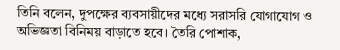তিনি বলেন, দুপক্ষের ব্যবসায়ীদের মধ্যে সরাসরি যোগাযোগ ও অভিজ্ঞতা বিনিময় বাড়াতে হবে। তৈরি পোশাক,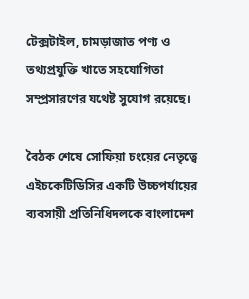টেক্সটাইল, চামড়াজাত পণ্য ও তথ্যপ্রযুক্তি খাতে সহযোগিতা সম্প্রসারণের যথেষ্ট সুযোগ রয়েছে।

বৈঠক শেষে সোফিয়া চংয়ের নেতৃত্বে এইচকেটিডিসির একটি উচ্চপর্যায়ের ব্যবসায়ী প্রতিনিধিদলকে বাংলাদেশ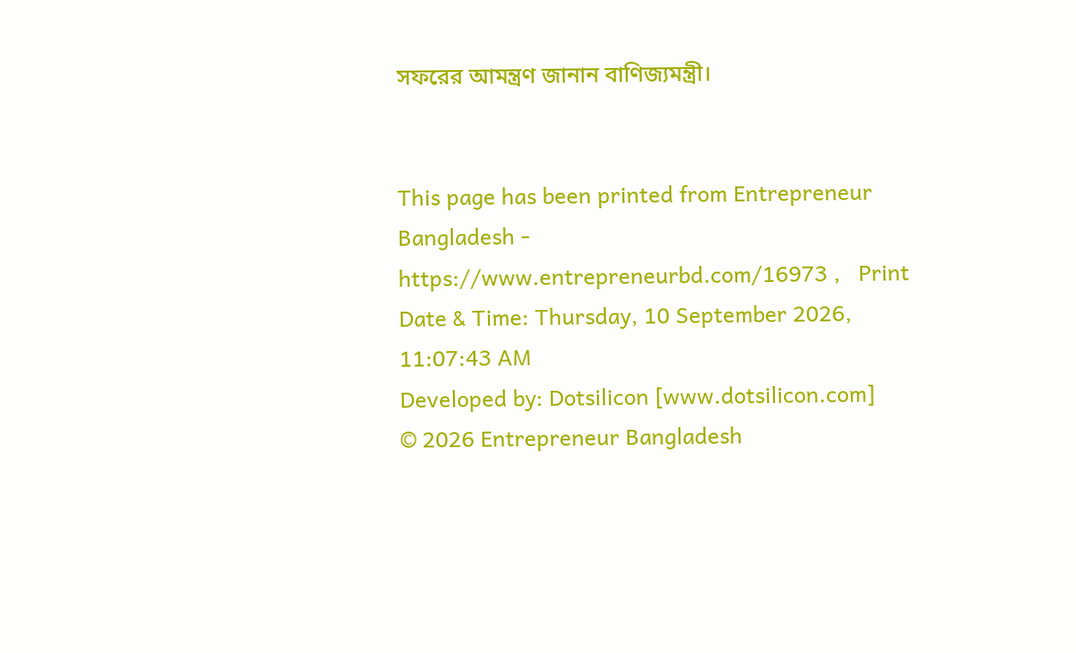সফরের আমন্ত্রণ জানান বাণিজ্যমন্ত্রী।


This page has been printed from Entrepreneur Bangladesh - https://www.entrepreneurbd.com/16973 ,   Print Date & Time: Thursday, 10 September 2026, 11:07:43 AM
Developed by: Dotsilicon [www.dotsilicon.com]
© 2026 Entrepreneur Bangladesh